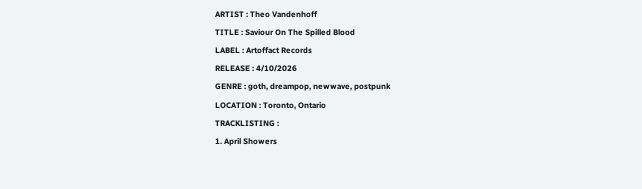ARTIST : Theo Vandenhoff
TITLE : Saviour On The Spilled Blood
LABEL : Artoffact Records
RELEASE : 4/10/2026
GENRE : goth, dreampop, newwave, postpunk
LOCATION : Toronto, Ontario
TRACKLISTING :
1. April Showers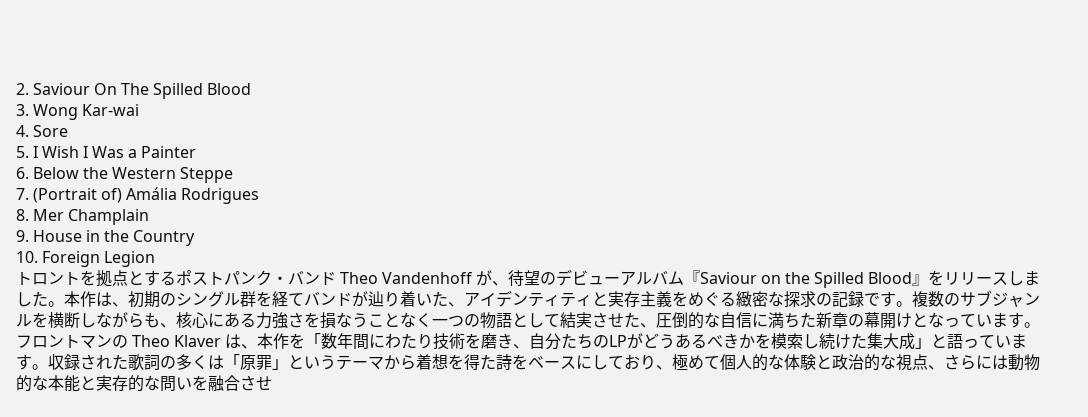2. Saviour On The Spilled Blood
3. Wong Kar-wai
4. Sore
5. I Wish I Was a Painter
6. Below the Western Steppe
7. (Portrait of) Amália Rodrigues
8. Mer Champlain
9. House in the Country
10. Foreign Legion
トロントを拠点とするポストパンク・バンド Theo Vandenhoff が、待望のデビューアルバム『Saviour on the Spilled Blood』をリリースしました。本作は、初期のシングル群を経てバンドが辿り着いた、アイデンティティと実存主義をめぐる緻密な探求の記録です。複数のサブジャンルを横断しながらも、核心にある力強さを損なうことなく一つの物語として結実させた、圧倒的な自信に満ちた新章の幕開けとなっています。
フロントマンの Theo Klaver は、本作を「数年間にわたり技術を磨き、自分たちのLPがどうあるべきかを模索し続けた集大成」と語っています。収録された歌詞の多くは「原罪」というテーマから着想を得た詩をベースにしており、極めて個人的な体験と政治的な視点、さらには動物的な本能と実存的な問いを融合させ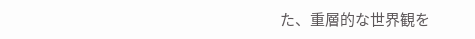た、重層的な世界観を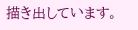描き出しています。